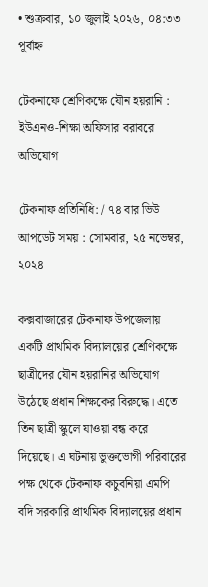• শুক্রবার, ১০ জুলাই ২০২৬, ০৪:৩৩ পূর্বাহ্ন

টেকনাফে শ্রেণিকক্ষে যৌন হয়রানি : ইউএনও-শিক্ষা অফিসার বরাবরে অভিযোগ

টেকনাফ প্রতিনিধি: / ৭৪ বার ভিউ
আপডেট সময় : সোমবার, ২৫ নভেম্বর, ২০২৪

কক্সবাজারের টেকনাফ উপজেলায় একটি প্রাথমিক বিদ্যালয়ের শ্রেণিকক্ষে ছাত্রীদের যৌন হয়রানির অভিযোগ উঠেছে প্রধান শিক্ষকের বিরুদ্ধে। এতে তিন ছাত্রী স্কুলে যাওয়া বন্ধ করে দিয়েছে। এ ঘটনায় ভুক্তভোগী পরিবারের পক্ষ থেকে টেকনাফ কচুবনিয়া এমপি বদি সরকারি প্রাথমিক বিদ্যালয়ের প্রধান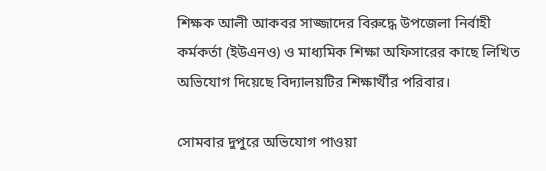শিক্ষক আলী আকবর সাজ্জাদের বিরুদ্ধে উপজেলা নির্বাহী কর্মকর্তা (ইউএনও) ও মাধ্যমিক শিক্ষা অফিসারের কাছে লিখিত অভিযোগ দিয়েছে বিদ্যালয়টির শিক্ষার্থীর পরিবার।

সোমবার দুপুরে অভিযোগ পাওয়া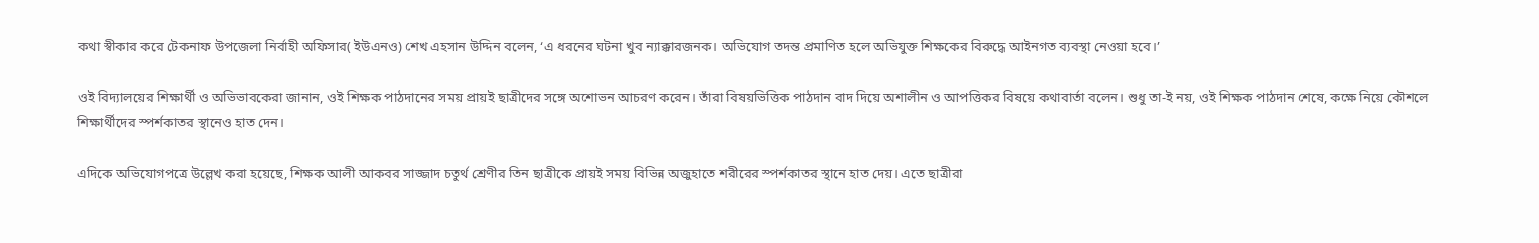কথা স্বীকার করে টেকনাফ উপজেলা নির্বাহী অফিসার( ইউএনও) শেখ এহসান উদ্দিন বলেন, ‘এ ধরনের ঘটনা খুব ন্যাক্কারজনক। অভিযোগ তদন্ত প্রমাণিত হলে অভিযুক্ত শিক্ষকের বিরুদ্ধে আইনগত ব্যবস্থা নেওয়া হবে।’

ওই বিদ্যালয়ের শিক্ষার্থী ও অভিভাবকেরা জানান, ওই শিক্ষক পাঠদানের সময় প্রায়ই ছাত্রীদের সঙ্গে অশোভন আচরণ করেন। তাঁরা বিষয়ভিত্তিক পাঠদান বাদ দিয়ে অশালীন ও আপত্তিকর বিষয়ে কথাবার্তা বলেন। শুধু তা-ই নয়, ওই শিক্ষক পাঠদান শেষে, কক্ষে নিয়ে কৌশলে শিক্ষার্থীদের স্পর্শকাতর স্থানেও হাত দেন।

এদিকে অভিযোগপত্রে উল্লেখ করা হয়েছে, শিক্ষক আলী আকবর সাজ্জাদ চতুর্থ শ্রেণীর তিন ছাত্রীকে প্রায়ই সময় বিভিন্ন অজুহাতে শরীরের স্পর্শকাতর স্থানে হাত দেয়। এতে ছাত্রীরা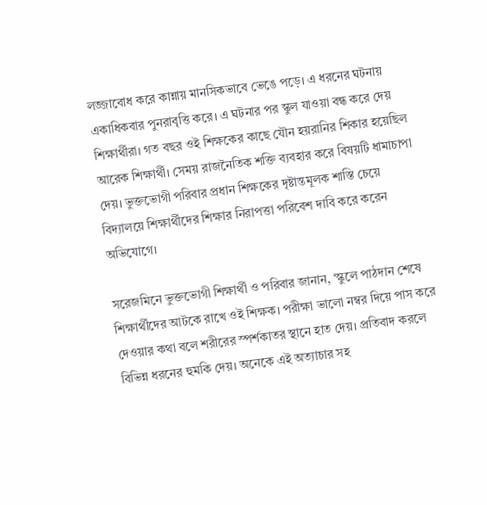লজ্জাবোধ করে কান্নায় মানসিকভাবে ভেঙে পড়ে। এ ধরনের ঘটনায় একাধিকবার পুনরাবৃত্তি করে। এ ঘটনার পর স্কুল যাওয়া বন্ধ করে দেয় শিক্ষার্থীরা। গত বছর ওই শিক্ষকের কাছে যৌন হয়রানির শিকার হয়েছিল আরেক শিক্ষার্থী। সেময় রাজনৈতিক শক্তি ব্যবহার করে বিষয়টি ধামাচাপা দেয়। ভুক্তভোগী পরিবার প্রধান শিক্ষকের দৃষ্টান্তমূলক শাস্তি চেয়ে বিদ্যালয়ে শিক্ষার্থীদের শিক্ষার নিরাপত্তা পরিবেশ দাবি করে করেন অভিযোগে।

সরেজমিনে ভুক্তভোগী শিক্ষার্থী ও পরিবার জানান, ‘স্কুলে পাঠদান শেষে শিক্ষার্থীদের আটকে রাখে ওই শিক্ষক। পরীক্ষা ভালো নম্বর দিয়ে পাস করে দেওয়ার কথা বলে শরীরের স্পর্শকাতর স্থানে হাত দেয়। প্রতিবাদ করলে বিভিন্ন ধরনের হুমকি দেয়। অনেকে এই অত্যাচার সহ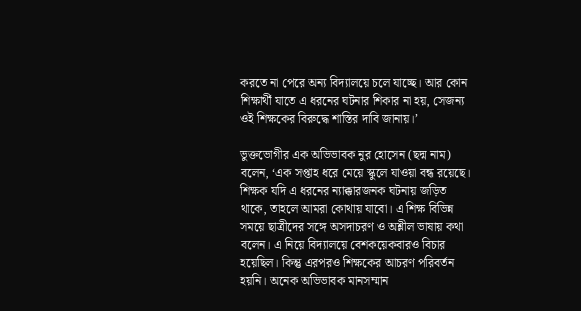করতে না পেরে অন্য বিদ্যালয়ে চলে যাচ্ছে। আর কোন শিক্ষার্থী যাতে এ ধরনের ঘটনার শিকার না হয়, সেজন্য ওই শিক্ষকের বিরুদ্ধে শাস্তির দাবি জানায়।’

ভুক্তভোগীর এক অভিভাবক নুর হোসেন (ছদ্ম নাম) বলেন, ‘এক সপ্তাহ ধরে মেয়ে স্কুলে যাওয়া বন্ধ রয়েছে। শিক্ষক যদি এ ধরনের ন্যাক্কারজনক ঘটনায় জড়িত থাকে, তাহলে আমরা কোথায় যাবো। এ শিক্ষ বিভিন্ন সময়ে ছাত্রীদের সঙ্গে অসদাচরণ ও অশ্লীল ভাষায় কথা বলেন। এ নিয়ে বিদ্যালয়ে বেশকয়েকবারও বিচার হয়েছিল। কিন্তু এরপরও শিক্ষকের আচরণ পরিবর্তন হয়নি। অনেক অভিভাবক মানসম্মান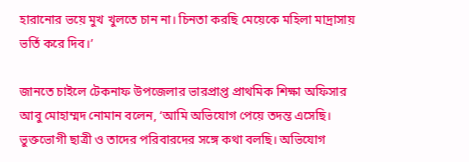হারানোর ভয়ে মুখ খুলতে চান না। চিনতা করছি মেয়েকে মহিলা মাদ্রাসায় ভর্তি করে দিব।’

জানতে চাইলে টেকনাফ উপজেলার ভারপ্রাপ্ত প্রাথমিক শিক্ষা অফিসার আবু মোহাম্মদ নোমান বলেন, ‘আমি অভিযোগ পেয়ে তদন্ত এসেছি। ভুক্তভোগী ছাত্রী ও তাদের পরিবারদের সঙ্গে কথা বলছি। অভিযোগ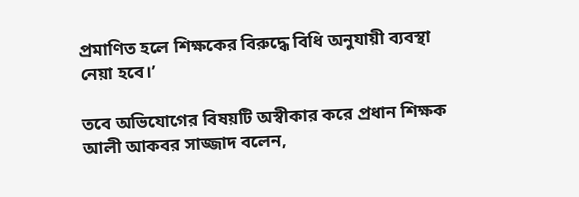প্রমাণিত হলে শিক্ষকের বিরুদ্ধে বিধি অনুযায়ী ব্যবস্থা নেয়া হবে।’

তবে অভিযোগের বিষয়টি অস্বীকার করে প্রধান শিক্ষক আলী আকবর সাজ্জাদ বলেন,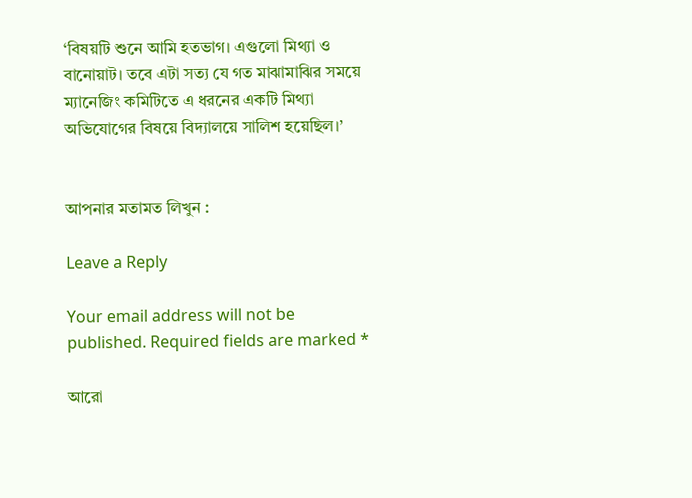‘বিষয়টি শুনে আমি হতভাগ। এগুলো মিথ্যা ও বানোয়াট। তবে এটা সত্য যে গত মাঝামাঝির সময়ে ম্যানেজিং কমিটিতে এ ধরনের একটি মিথ্যা অভিযোগের বিষয়ে বিদ্যালয়ে সালিশ হয়েছিল।’


আপনার মতামত লিখুন :

Leave a Reply

Your email address will not be published. Required fields are marked *

আরো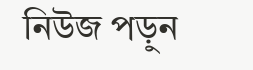নিউজ পড়ুন